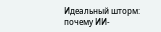Идеальный шторм: почему ИИ-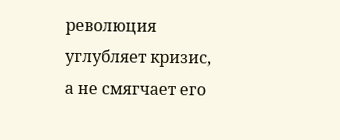революция углубляет кризис, а не смягчает его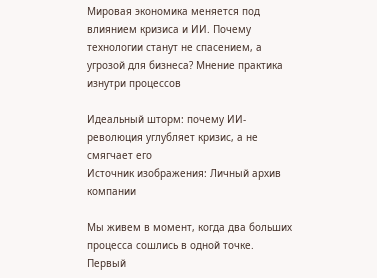Мировая экономика меняется под влиянием кризиса и ИИ. Почему технологии станут не спасением, а угрозой для бизнеса? Мнение практика изнутри процессов

Идеальный шторм: почему ИИ-революция углубляет кризис, а не смягчает его
Источник изображения: Личный архив компании

Мы живем в момент, когда два больших процесса сошлись в одной точке. Первый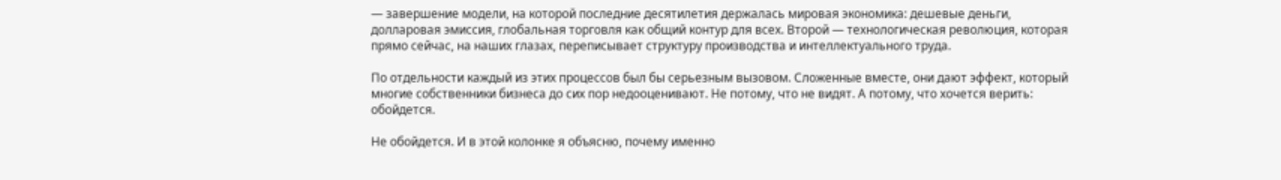— завершение модели, на которой последние десятилетия держалась мировая экономика: дешевые деньги, долларовая эмиссия, глобальная торговля как общий контур для всех. Второй — технологическая революция, которая прямо сейчас, на наших глазах, переписывает структуру производства и интеллектуального труда.

По отдельности каждый из этих процессов был бы серьезным вызовом. Сложенные вместе, они дают эффект, который многие собственники бизнеса до сих пор недооценивают. Не потому, что не видят. А потому, что хочется верить: обойдется.

Не обойдется. И в этой колонке я объясню, почему именно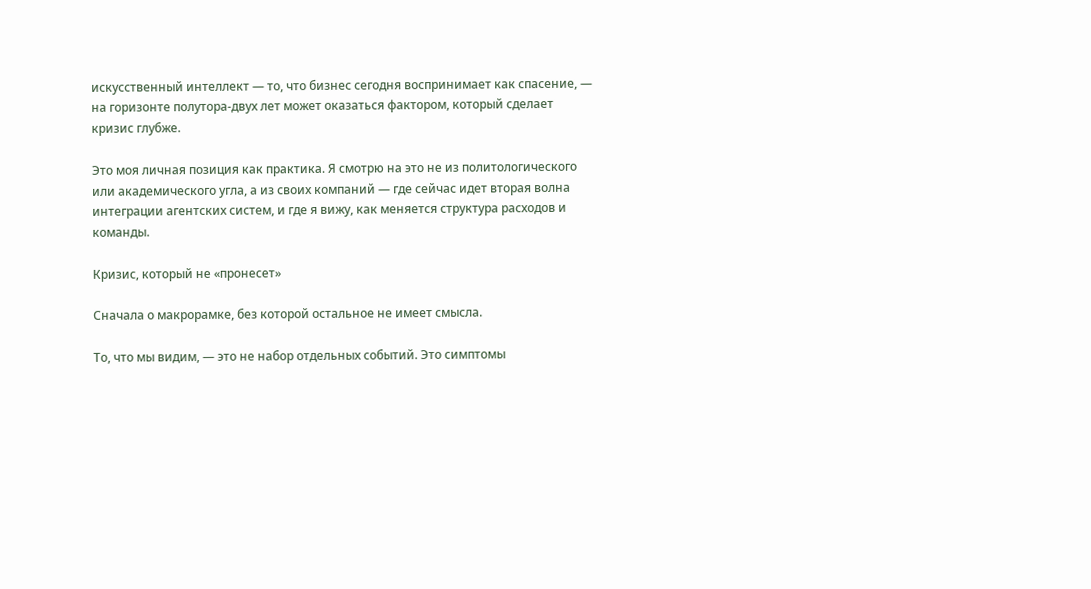искусственный интеллект — то, что бизнес сегодня воспринимает как спасение, — на горизонте полутора-двух лет может оказаться фактором, который сделает кризис глубже.

Это моя личная позиция как практика. Я смотрю на это не из политологического или академического угла, а из своих компаний — где сейчас идет вторая волна интеграции агентских систем, и где я вижу, как меняется структура расходов и команды.

Кризис, который не «пронесет»

Сначала о макрорамке, без которой остальное не имеет смысла.

То, что мы видим, — это не набор отдельных событий. Это симптомы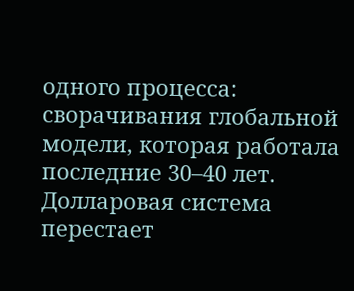одного процесса: сворачивания глобальной модели, которая работала последние 30–40 лет. Долларовая система перестает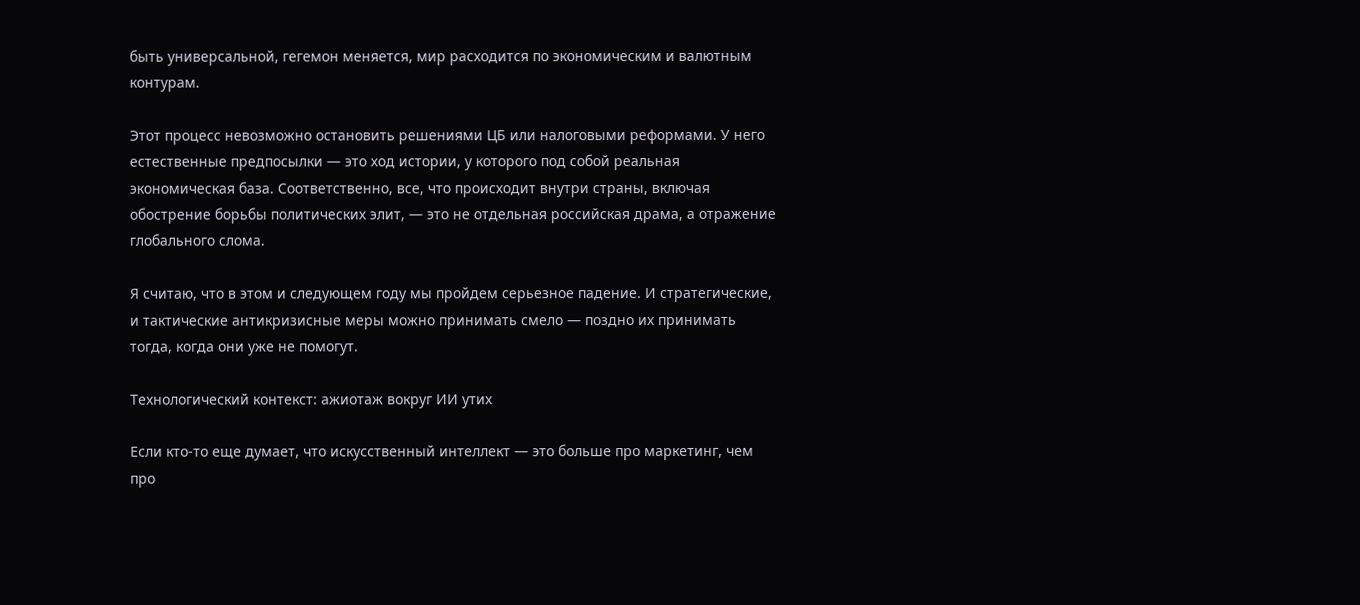быть универсальной, гегемон меняется, мир расходится по экономическим и валютным контурам.

Этот процесс невозможно остановить решениями ЦБ или налоговыми реформами. У него естественные предпосылки — это ход истории, у которого под собой реальная экономическая база. Соответственно, все, что происходит внутри страны, включая обострение борьбы политических элит, — это не отдельная российская драма, а отражение глобального слома.

Я считаю, что в этом и следующем году мы пройдем серьезное падение. И стратегические, и тактические антикризисные меры можно принимать смело — поздно их принимать тогда, когда они уже не помогут.

Технологический контекст: ажиотаж вокруг ИИ утих

Если кто-то еще думает, что искусственный интеллект — это больше про маркетинг, чем про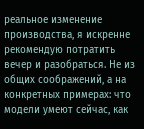реальное изменение производства, я искренне рекомендую потратить вечер и разобраться. Не из общих соображений, а на конкретных примерах: что модели умеют сейчас, как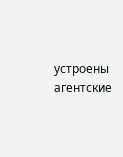устроены агентские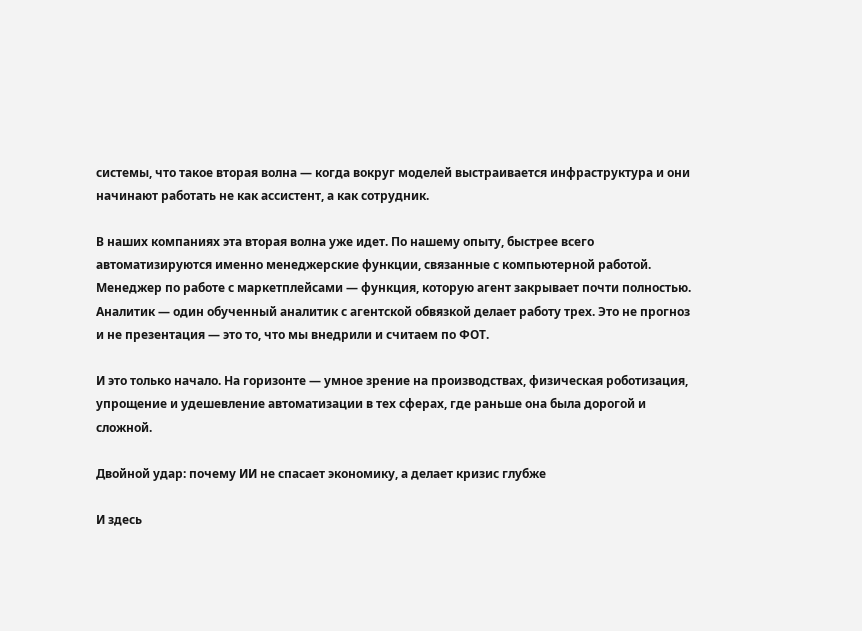системы, что такое вторая волна — когда вокруг моделей выстраивается инфраструктура и они начинают работать не как ассистент, а как сотрудник.

В наших компаниях эта вторая волна уже идет. По нашему опыту, быстрее всего автоматизируются именно менеджерские функции, связанные с компьютерной работой. Менеджер по работе с маркетплейсами — функция, которую агент закрывает почти полностью. Аналитик — один обученный аналитик с агентской обвязкой делает работу трех. Это не прогноз и не презентация — это то, что мы внедрили и считаем по ФОТ.

И это только начало. На горизонте — умное зрение на производствах, физическая роботизация, упрощение и удешевление автоматизации в тех сферах, где раньше она была дорогой и сложной.

Двойной удар: почему ИИ не спасает экономику, а делает кризис глубже

И здесь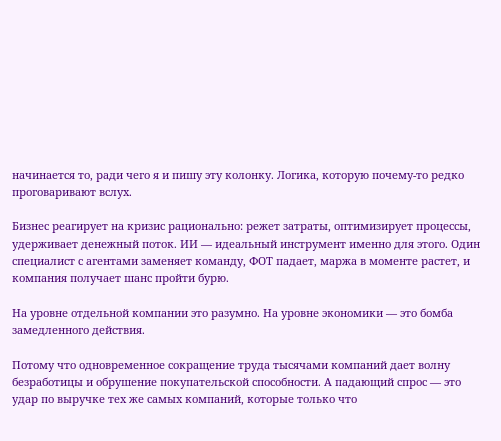начинается то, ради чего я и пишу эту колонку. Логика, которую почему-то редко проговаривают вслух.

Бизнес реагирует на кризис рационально: режет затраты, оптимизирует процессы, удерживает денежный поток. ИИ — идеальный инструмент именно для этого. Один специалист с агентами заменяет команду, ФОТ падает, маржа в моменте растет, и компания получает шанс пройти бурю.

На уровне отдельной компании это разумно. На уровне экономики — это бомба замедленного действия.

Потому что одновременное сокращение труда тысячами компаний дает волну безработицы и обрушение покупательской способности. А падающий спрос — это удар по выручке тех же самых компаний, которые только что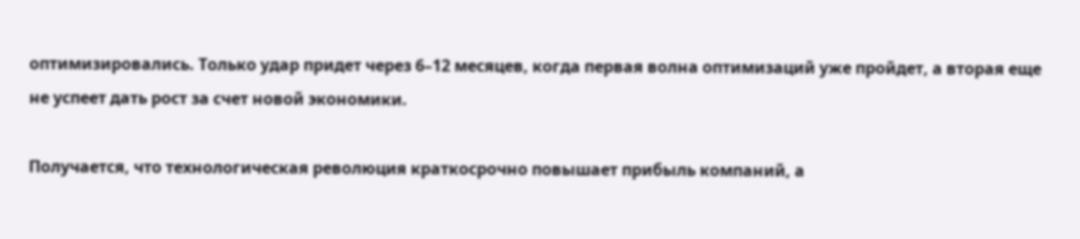оптимизировались. Только удар придет через 6–12 месяцев, когда первая волна оптимизаций уже пройдет, а вторая еще не успеет дать рост за счет новой экономики.

Получается, что технологическая революция краткосрочно повышает прибыль компаний, а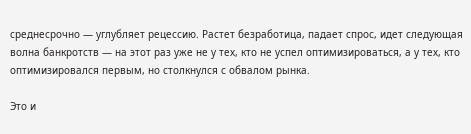среднесрочно — углубляет рецессию. Растет безработица, падает спрос, идет следующая волна банкротств — на этот раз уже не у тех, кто не успел оптимизироваться, а у тех, кто оптимизировался первым, но столкнулся с обвалом рынка.

Это и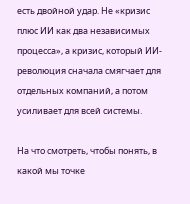есть двойной удар. Не «кризис плюс ИИ как два независимых процесса», а кризис, который ИИ-революция сначала смягчает для отдельных компаний, а потом усиливает для всей системы.

На что смотреть, чтобы понять, в какой мы точке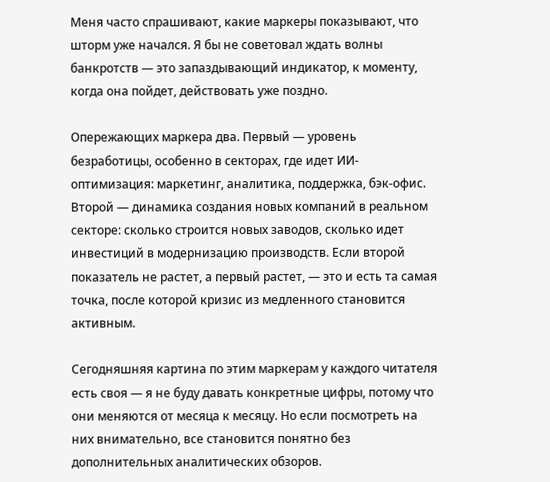Меня часто спрашивают, какие маркеры показывают, что шторм уже начался. Я бы не советовал ждать волны банкротств — это запаздывающий индикатор, к моменту, когда она пойдет, действовать уже поздно.

Опережающих маркера два. Первый — уровень безработицы, особенно в секторах, где идет ИИ-оптимизация: маркетинг, аналитика, поддержка, бэк-офис. Второй — динамика создания новых компаний в реальном секторе: сколько строится новых заводов, сколько идет инвестиций в модернизацию производств. Если второй показатель не растет, а первый растет, — это и есть та самая точка, после которой кризис из медленного становится активным.

Сегодняшняя картина по этим маркерам у каждого читателя есть своя — я не буду давать конкретные цифры, потому что они меняются от месяца к месяцу. Но если посмотреть на них внимательно, все становится понятно без дополнительных аналитических обзоров.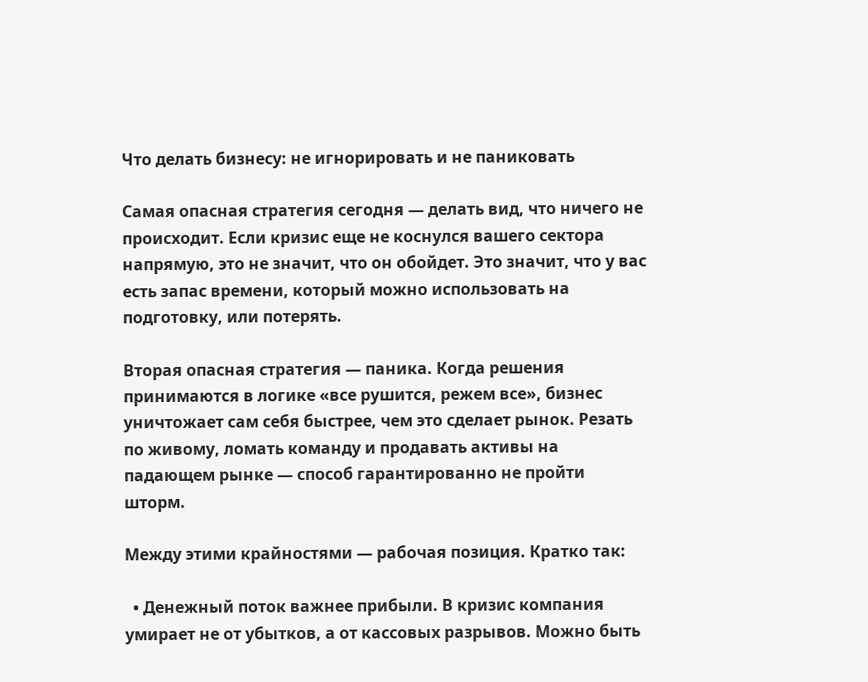Что делать бизнесу: не игнорировать и не паниковать

Самая опасная стратегия сегодня — делать вид, что ничего не происходит. Если кризис еще не коснулся вашего сектора напрямую, это не значит, что он обойдет. Это значит, что у вас есть запас времени, который можно использовать на подготовку, или потерять.

Вторая опасная стратегия — паника. Когда решения принимаются в логике «все рушится, режем все», бизнес уничтожает сам себя быстрее, чем это сделает рынок. Резать по живому, ломать команду и продавать активы на падающем рынке — способ гарантированно не пройти шторм.

Между этими крайностями — рабочая позиция. Кратко так:

  • Денежный поток важнее прибыли. В кризис компания умирает не от убытков, а от кассовых разрывов. Можно быть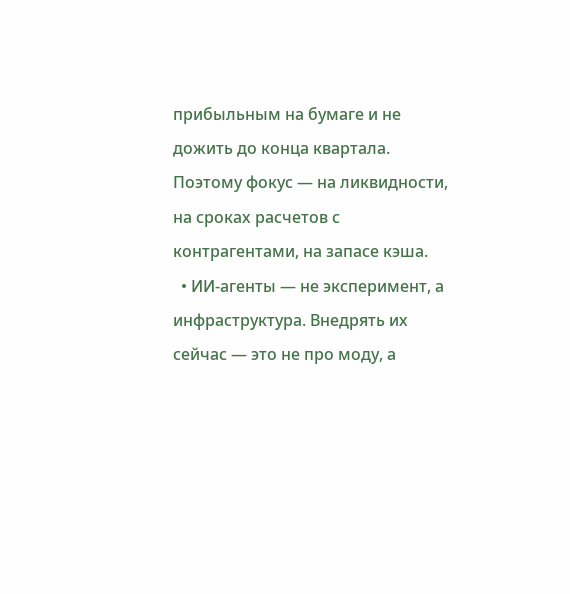прибыльным на бумаге и не дожить до конца квартала. Поэтому фокус — на ликвидности, на сроках расчетов с контрагентами, на запасе кэша.
  • ИИ-агенты — не эксперимент, а инфраструктура. Внедрять их сейчас — это не про моду, а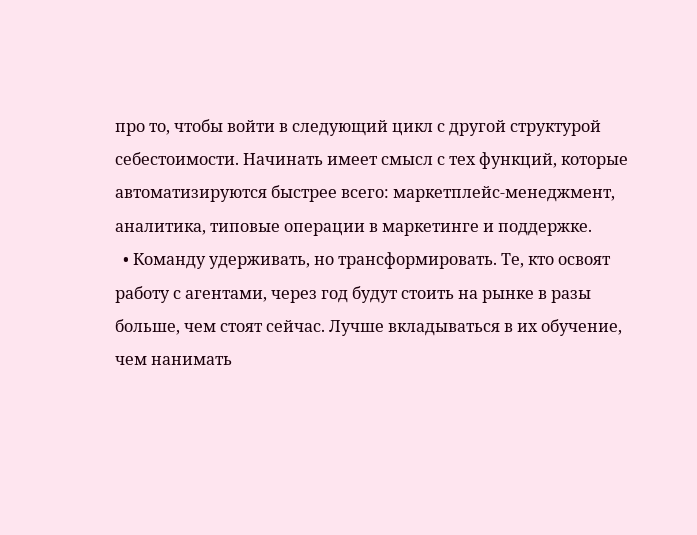про то, чтобы войти в следующий цикл с другой структурой себестоимости. Начинать имеет смысл с тех функций, которые автоматизируются быстрее всего: маркетплейс-менеджмент, аналитика, типовые операции в маркетинге и поддержке.
  • Команду удерживать, но трансформировать. Те, кто освоят работу с агентами, через год будут стоить на рынке в разы больше, чем стоят сейчас. Лучше вкладываться в их обучение, чем нанимать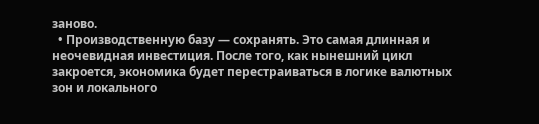заново.
  • Производственную базу — сохранять. Это самая длинная и неочевидная инвестиция. После того, как нынешний цикл закроется, экономика будет перестраиваться в логике валютных зон и локального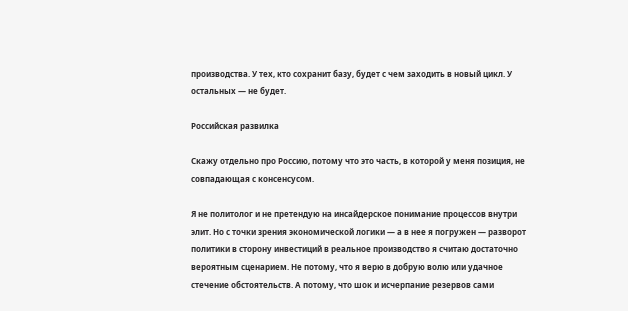производства. У тех, кто сохранит базу, будет с чем заходить в новый цикл. У остальных — не будет.

Российская развилка

Скажу отдельно про Россию, потому что это часть, в которой у меня позиция, не совпадающая с консенсусом.

Я не политолог и не претендую на инсайдерское понимание процессов внутри элит. Но с точки зрения экономической логики — а в нее я погружен — разворот политики в сторону инвестиций в реальное производство я считаю достаточно вероятным сценарием. Не потому, что я верю в добрую волю или удачное стечение обстоятельств. А потому, что шок и исчерпание резервов сами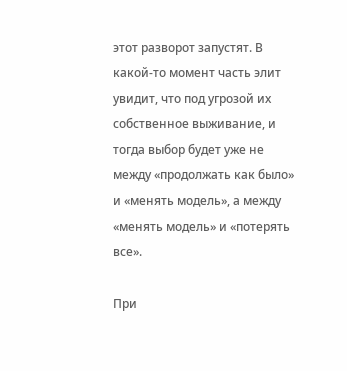этот разворот запустят. В какой-то момент часть элит увидит, что под угрозой их собственное выживание, и тогда выбор будет уже не между «продолжать как было» и «менять модель», а между «менять модель» и «потерять все».

При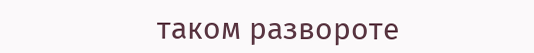таком развороте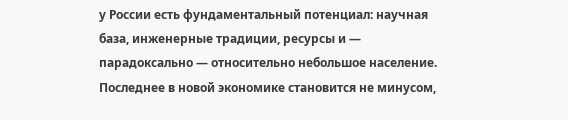у России есть фундаментальный потенциал: научная база, инженерные традиции, ресурсы и — парадоксально — относительно небольшое население. Последнее в новой экономике становится не минусом,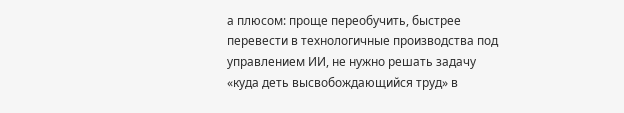а плюсом: проще переобучить, быстрее перевести в технологичные производства под управлением ИИ, не нужно решать задачу «куда деть высвобождающийся труд» в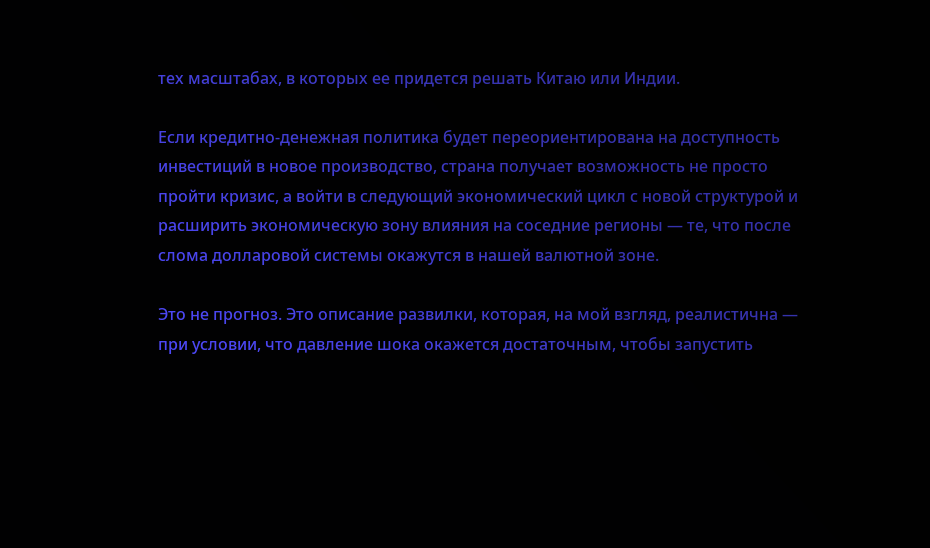тех масштабах, в которых ее придется решать Китаю или Индии.

Если кредитно-денежная политика будет переориентирована на доступность инвестиций в новое производство, страна получает возможность не просто пройти кризис, а войти в следующий экономический цикл с новой структурой и расширить экономическую зону влияния на соседние регионы — те, что после слома долларовой системы окажутся в нашей валютной зоне.

Это не прогноз. Это описание развилки, которая, на мой взгляд, реалистична — при условии, что давление шока окажется достаточным, чтобы запустить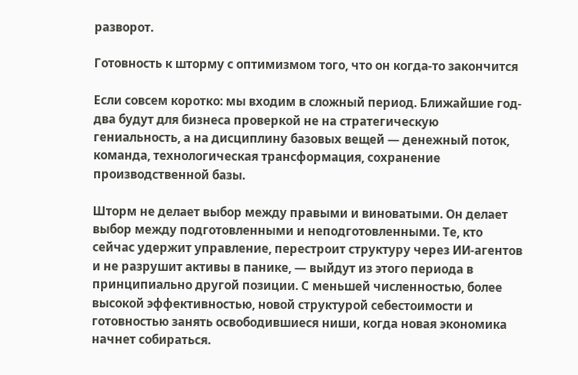разворот.

Готовность к шторму с оптимизмом того, что он когда-то закончится

Если совсем коротко: мы входим в сложный период. Ближайшие год-два будут для бизнеса проверкой не на стратегическую гениальность, а на дисциплину базовых вещей — денежный поток, команда, технологическая трансформация, сохранение производственной базы.

Шторм не делает выбор между правыми и виноватыми. Он делает выбор между подготовленными и неподготовленными. Те, кто сейчас удержит управление, перестроит структуру через ИИ-агентов и не разрушит активы в панике, — выйдут из этого периода в принципиально другой позиции. С меньшей численностью, более высокой эффективностью, новой структурой себестоимости и готовностью занять освободившиеся ниши, когда новая экономика начнет собираться.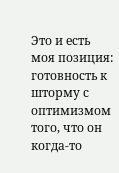Это и есть моя позиция: готовность к шторму с оптимизмом того, что он когда-то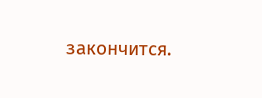закончится.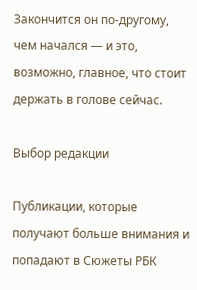Закончится он по-другому, чем начался — и это, возможно, главное, что стоит держать в голове сейчас.

Выбор редакции

Публикации, которые получают больше внимания и попадают в Сюжеты РБК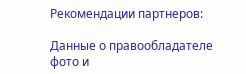Рекомендации партнеров:

Данные о правообладателе фото и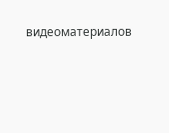видеоматериалов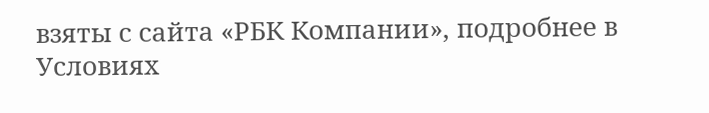взяты с сайта «РБК Компании», подробнее в Условиях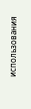использования